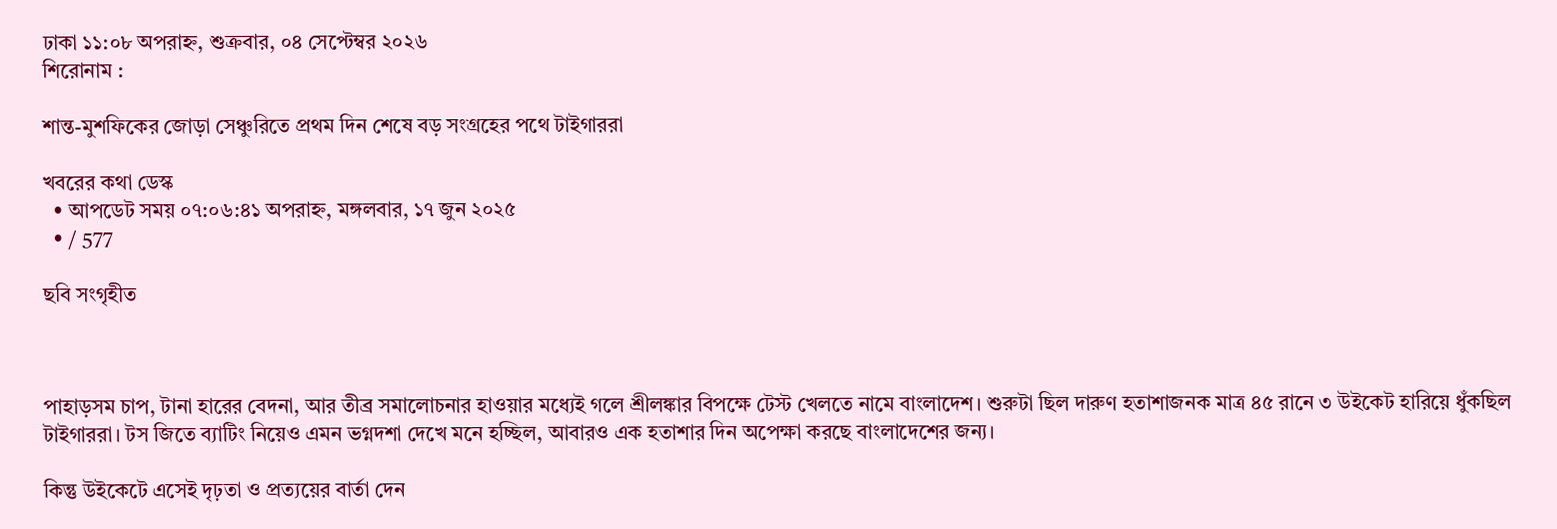ঢাকা ১১:০৮ অপরাহ্ন, শুক্রবার, ০৪ সেপ্টেম্বর ২০২৬
শিরোনাম :

শান্ত-মুশফিকের জোড়া সেঞ্চুরিতে প্রথম দিন শেষে বড় সংগ্রহের পথে টাইগাররা

খবরের কথা ডেস্ক
  • আপডেট সময় ০৭:০৬:৪১ অপরাহ্ন, মঙ্গলবার, ১৭ জুন ২০২৫
  • / 577

ছবি সংগৃহীত



পাহাড়সম চাপ, টানা হারের বেদনা, আর তীব্র সমালোচনার হাওয়ার মধ্যেই গলে শ্রীলঙ্কার বিপক্ষে টেস্ট খেলতে নামে বাংলাদেশ। শুরুটা ছিল দারুণ হতাশাজনক মাত্র ৪৫ রানে ৩ উইকেট হারিয়ে ধুঁকছিল টাইগাররা। টস জিতে ব্যাটিং নিয়েও এমন ভগ্নদশা দেখে মনে হচ্ছিল, আবারও এক হতাশার দিন অপেক্ষা করছে বাংলাদেশের জন্য।

কিন্তু উইকেটে এসেই দৃঢ়তা ও প্রত্যয়ের বার্তা দেন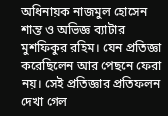অধিনায়ক নাজমুল হোসেন শান্ত ও অভিজ্ঞ ব্যাটার মুশফিকুর রহিম। যেন প্রতিজ্ঞা করেছিলেন আর পেছনে ফেরা নয়। সেই প্রতিজ্ঞার প্রতিফলন দেখা গেল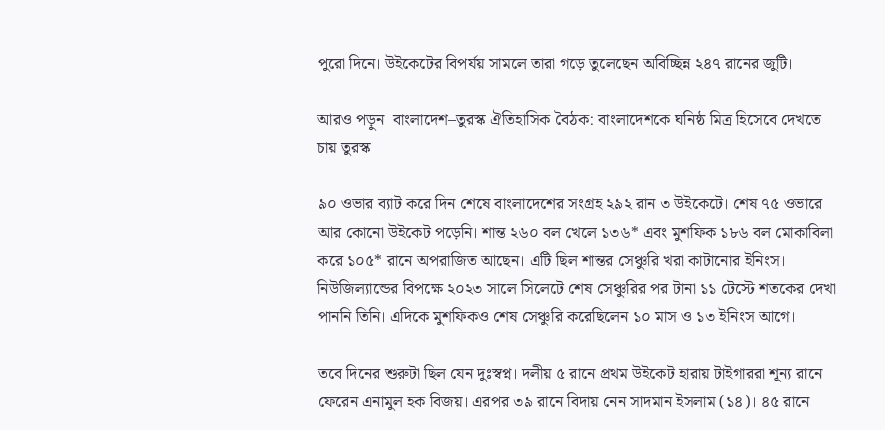পুরো দিনে। উইকেটের বিপর্যয় সামলে তারা গড়ে তুলেছেন অবিচ্ছিন্ন ২৪৭ রানের জুটি।

আরও পড়ুন  বাংলাদেশ–তুরস্ক ঐতিহাসিক বৈঠক: বাংলাদেশকে ঘনিষ্ঠ মিত্র হিসেবে দেখতে চায় তুরস্ক

৯০ ওভার ব্যাট করে দিন শেষে বাংলাদেশের সংগ্রহ ২৯২ রান ৩ উইকেটে। শেষ ৭৫ ওভারে আর কোনো উইকেট পড়েনি। শান্ত ২৬০ বল খেলে ১৩৬* এবং মুশফিক ১৮৬ বল মোকাবিলা করে ১০৫* রানে অপরাজিত আছেন। এটি ছিল শান্তর সেঞ্চুরি খরা কাটানোর ইনিংস। নিউজিল্যান্ডের বিপক্ষে ২০২৩ সালে সিলেটে শেষ সেঞ্চুরির পর টানা ১১ টেস্টে শতকের দেখা পাননি তিনি। এদিকে মুশফিকও শেষ সেঞ্চুরি করেছিলেন ১০ মাস ও ১৩ ইনিংস আগে।

তবে দিনের শুরুটা ছিল যেন দুঃস্বপ্ন। দলীয় ৫ রানে প্রথম উইকেট হারায় টাইগাররা শূন্য রানে ফেরেন এনামুল হক বিজয়। এরপর ৩৯ রানে বিদায় নেন সাদমান ইসলাম (১৪)। ৪৫ রানে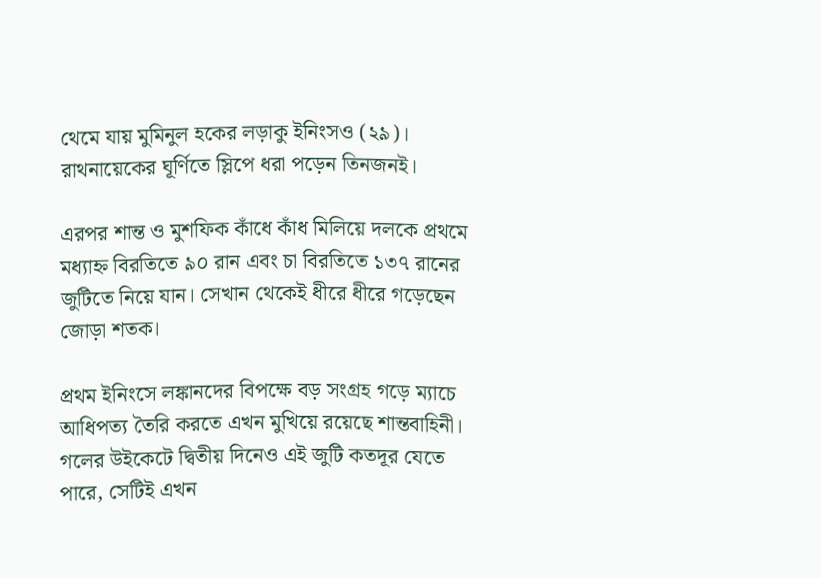থেমে যায় মুমিনুল হকের লড়াকু ইনিংসও (২৯)। রাথনায়েকের ঘূর্ণিতে স্লিপে ধরা পড়েন তিনজনই।

এরপর শান্ত ও মুশফিক কাঁধে কাঁধ মিলিয়ে দলকে প্রথমে মধ্যাহ্ন বিরতিতে ৯০ রান এবং চা বিরতিতে ১৩৭ রানের জুটিতে নিয়ে যান। সেখান থেকেই ধীরে ধীরে গড়েছেন জোড়া শতক।

প্রথম ইনিংসে লঙ্কানদের বিপক্ষে বড় সংগ্রহ গড়ে ম্যাচে আধিপত্য তৈরি করতে এখন মুখিয়ে রয়েছে শান্তবাহিনী। গলের উইকেটে দ্বিতীয় দিনেও এই জুটি কতদূর যেতে পারে, সেটিই এখন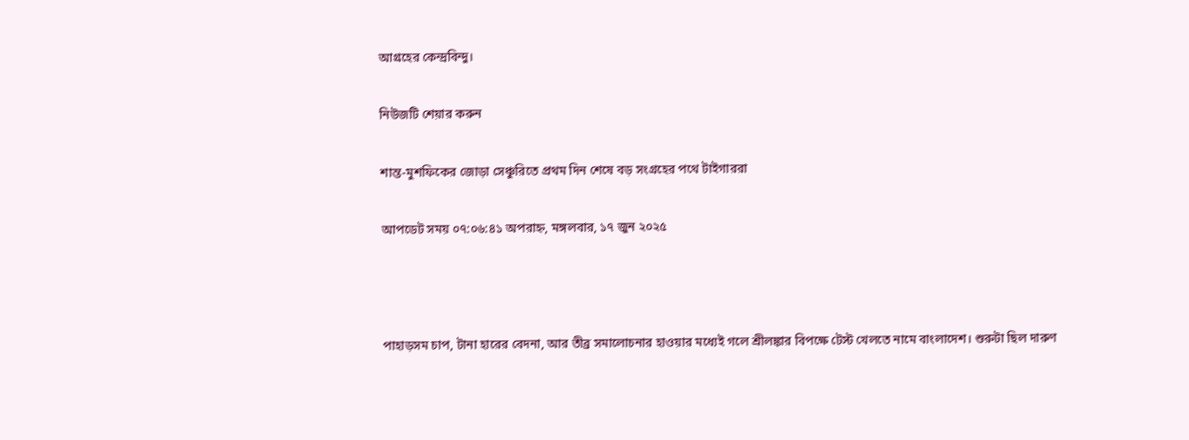আগ্রহের কেন্দ্রবিন্দু।

নিউজটি শেয়ার করুন

শান্ত-মুশফিকের জোড়া সেঞ্চুরিতে প্রথম দিন শেষে বড় সংগ্রহের পথে টাইগাররা

আপডেট সময় ০৭:০৬:৪১ অপরাহ্ন, মঙ্গলবার, ১৭ জুন ২০২৫



পাহাড়সম চাপ, টানা হারের বেদনা, আর তীব্র সমালোচনার হাওয়ার মধ্যেই গলে শ্রীলঙ্কার বিপক্ষে টেস্ট খেলতে নামে বাংলাদেশ। শুরুটা ছিল দারুণ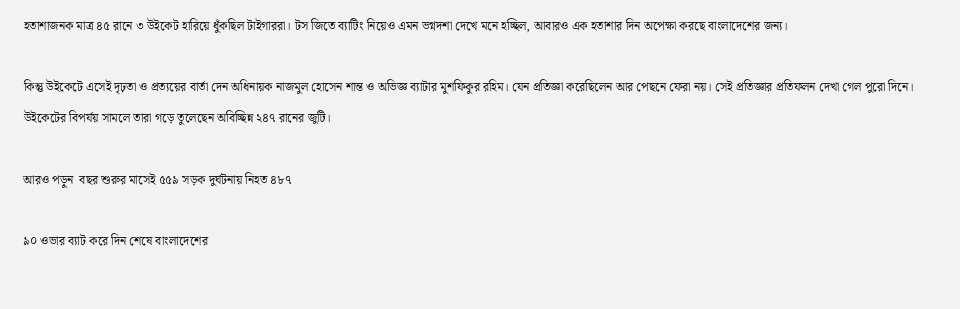হতাশাজনক মাত্র ৪৫ রানে ৩ উইকেট হারিয়ে ধুঁকছিল টাইগাররা। টস জিতে ব্যাটিং নিয়েও এমন ভগ্নদশা দেখে মনে হচ্ছিল, আবারও এক হতাশার দিন অপেক্ষা করছে বাংলাদেশের জন্য।

কিন্তু উইকেটে এসেই দৃঢ়তা ও প্রত্যয়ের বার্তা দেন অধিনায়ক নাজমুল হোসেন শান্ত ও অভিজ্ঞ ব্যাটার মুশফিকুর রহিম। যেন প্রতিজ্ঞা করেছিলেন আর পেছনে ফেরা নয়। সেই প্রতিজ্ঞার প্রতিফলন দেখা গেল পুরো দিনে। উইকেটের বিপর্যয় সামলে তারা গড়ে তুলেছেন অবিচ্ছিন্ন ২৪৭ রানের জুটি।

আরও পড়ুন  বছর শুরুর মাসেই ৫৫৯ সড়ক দুর্ঘটনায় নিহত ৪৮৭

৯০ ওভার ব্যাট করে দিন শেষে বাংলাদেশের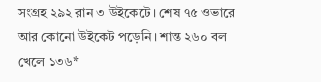সংগ্রহ ২৯২ রান ৩ উইকেটে। শেষ ৭৫ ওভারে আর কোনো উইকেট পড়েনি। শান্ত ২৬০ বল খেলে ১৩৬*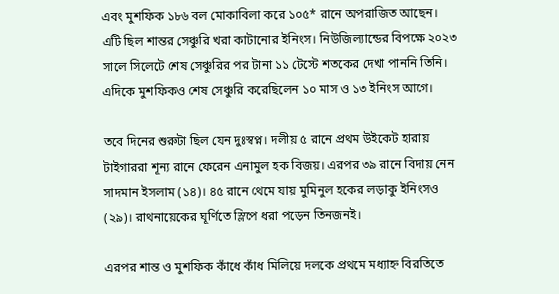এবং মুশফিক ১৮৬ বল মোকাবিলা করে ১০৫* রানে অপরাজিত আছেন। এটি ছিল শান্তর সেঞ্চুরি খরা কাটানোর ইনিংস। নিউজিল্যান্ডের বিপক্ষে ২০২৩ সালে সিলেটে শেষ সেঞ্চুরির পর টানা ১১ টেস্টে শতকের দেখা পাননি তিনি। এদিকে মুশফিকও শেষ সেঞ্চুরি করেছিলেন ১০ মাস ও ১৩ ইনিংস আগে।

তবে দিনের শুরুটা ছিল যেন দুঃস্বপ্ন। দলীয় ৫ রানে প্রথম উইকেট হারায় টাইগাররা শূন্য রানে ফেরেন এনামুল হক বিজয়। এরপর ৩৯ রানে বিদায় নেন সাদমান ইসলাম (১৪)। ৪৫ রানে থেমে যায় মুমিনুল হকের লড়াকু ইনিংসও (২৯)। রাথনায়েকের ঘূর্ণিতে স্লিপে ধরা পড়েন তিনজনই।

এরপর শান্ত ও মুশফিক কাঁধে কাঁধ মিলিয়ে দলকে প্রথমে মধ্যাহ্ন বিরতিতে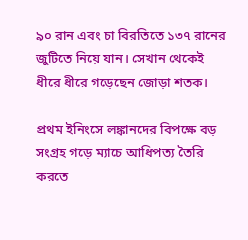৯০ রান এবং চা বিরতিতে ১৩৭ রানের জুটিতে নিয়ে যান। সেখান থেকেই ধীরে ধীরে গড়েছেন জোড়া শতক।

প্রথম ইনিংসে লঙ্কানদের বিপক্ষে বড় সংগ্রহ গড়ে ম্যাচে আধিপত্য তৈরি করতে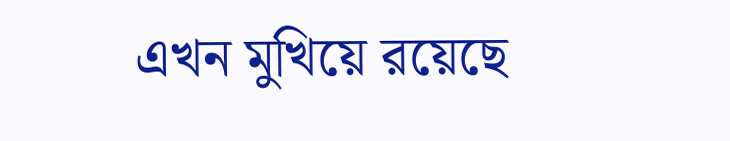এখন মুখিয়ে রয়েছে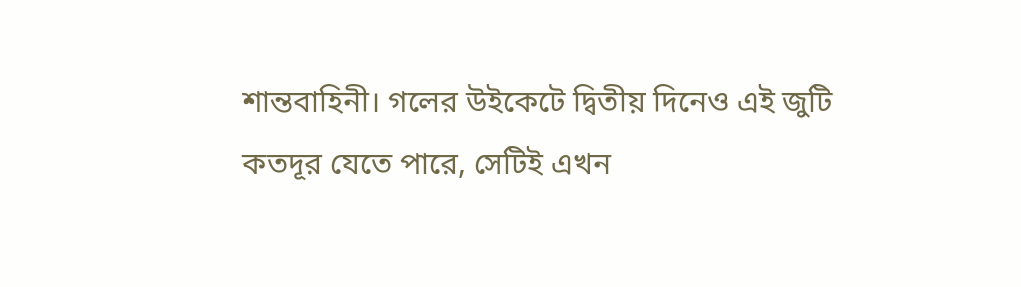শান্তবাহিনী। গলের উইকেটে দ্বিতীয় দিনেও এই জুটি কতদূর যেতে পারে, সেটিই এখন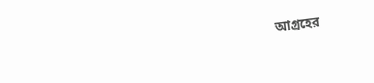আগ্রহের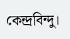কেন্দ্রবিন্দু।